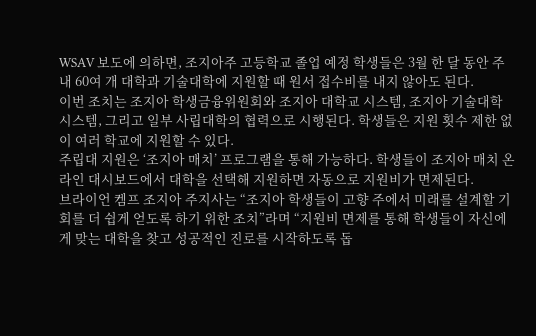WSAV 보도에 의하면, 조지아주 고등학교 졸업 예정 학생들은 3월 한 달 동안 주내 60여 개 대학과 기술대학에 지원할 때 원서 접수비를 내지 않아도 된다.
이번 조치는 조지아 학생금융위원회와 조지아 대학교 시스템, 조지아 기술대학 시스템, 그리고 일부 사립대학의 협력으로 시행된다. 학생들은 지원 횟수 제한 없이 여러 학교에 지원할 수 있다.
주립대 지원은 ‘조지아 매치’ 프로그램을 통해 가능하다. 학생들이 조지아 매치 온라인 대시보드에서 대학을 선택해 지원하면 자동으로 지원비가 면제된다.
브라이언 켐프 조지아 주지사는 “조지아 학생들이 고향 주에서 미래를 설계할 기회를 더 쉽게 얻도록 하기 위한 조치”라며 “지원비 면제를 통해 학생들이 자신에게 맞는 대학을 찾고 성공적인 진로를 시작하도록 돕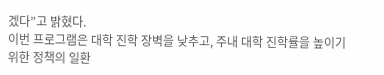겠다”고 밝혔다.
이번 프로그램은 대학 진학 장벽을 낮추고, 주내 대학 진학률을 높이기 위한 정책의 일환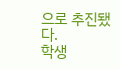으로 추진됐다.
학생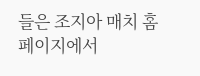들은 조지아 매치 홈페이지에서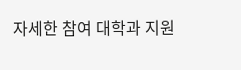자세한 참여 대학과 지원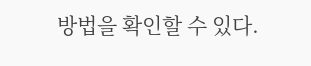방법을 확인할 수 있다.